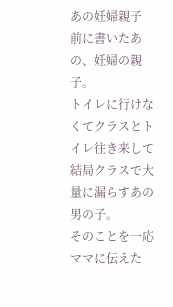あの妊婦親子
前に書いたあの、妊婦の親子。
トイレに行けなくてクラスとトイレ往き来して結局クラスで大量に漏らすあの男の子。
そのことを一応ママに伝えた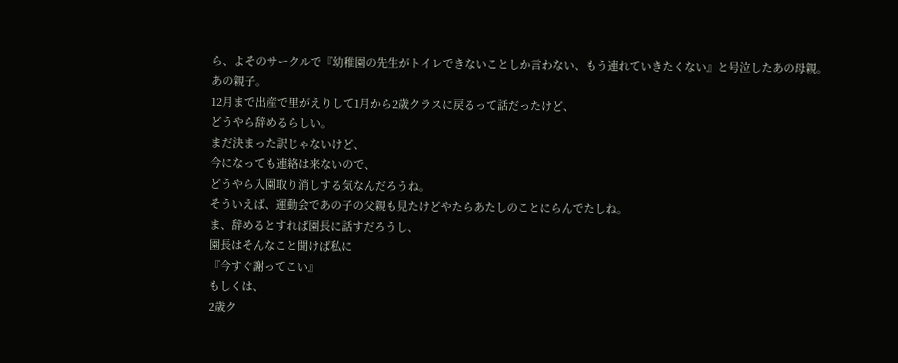ら、よそのサークルで『幼稚園の先生がトイレできないことしか言わない、もう連れていきたくない』と号泣したあの母親。
あの親子。
12月まで出産で里がえりして1月から2歳クラスに戻るって話だったけど、
どうやら辞めるらしい。
まだ決まった訳じゃないけど、
今になっても連絡は来ないので、
どうやら入園取り消しする気なんだろうね。
そういえば、運動会であの子の父親も見たけどやたらあたしのことにらんでたしね。
ま、辞めるとすれば園長に話すだろうし、
園長はそんなこと聞けば私に
『今すぐ謝ってこい』
もしくは、
2歳ク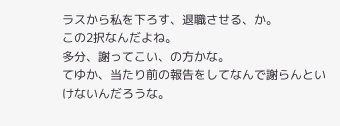ラスから私を下ろす、退職させる、か。
この2択なんだよね。
多分、謝ってこい、の方かな。
てゆか、当たり前の報告をしてなんで謝らんといけないんだろうな。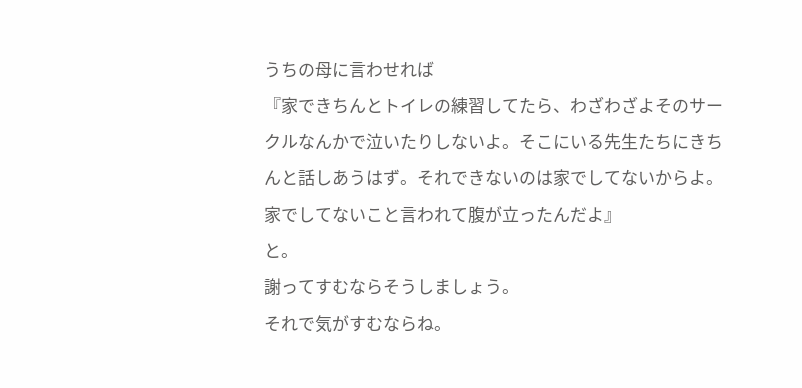うちの母に言わせれば
『家できちんとトイレの練習してたら、わざわざよそのサークルなんかで泣いたりしないよ。そこにいる先生たちにきちんと話しあうはず。それできないのは家でしてないからよ。家でしてないこと言われて腹が立ったんだよ』
と。
謝ってすむならそうしましょう。
それで気がすむならね。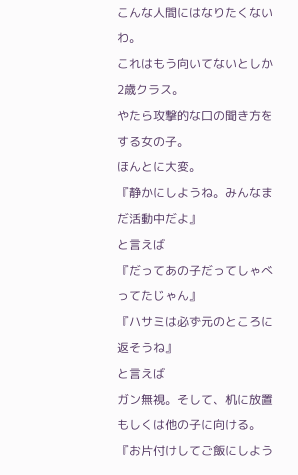こんな人間にはなりたくないわ。
これはもう向いてないとしか
2歳クラス。
やたら攻撃的な口の聞き方をする女の子。
ほんとに大変。
『静かにしようね。みんなまだ活動中だよ』
と言えば
『だってあの子だってしゃべってたじゃん』
『ハサミは必ず元のところに返そうね』
と言えば
ガン無視。そして、机に放置もしくは他の子に向ける。
『お片付けしてご飯にしよう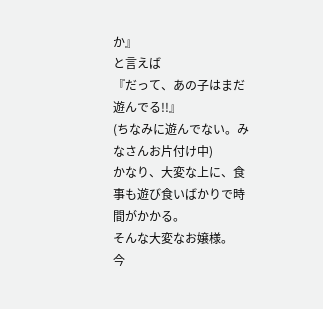か』
と言えば
『だって、あの子はまだ遊んでる!!』
(ちなみに遊んでない。みなさんお片付け中)
かなり、大変な上に、食事も遊び食いばかりで時間がかかる。
そんな大変なお嬢様。
今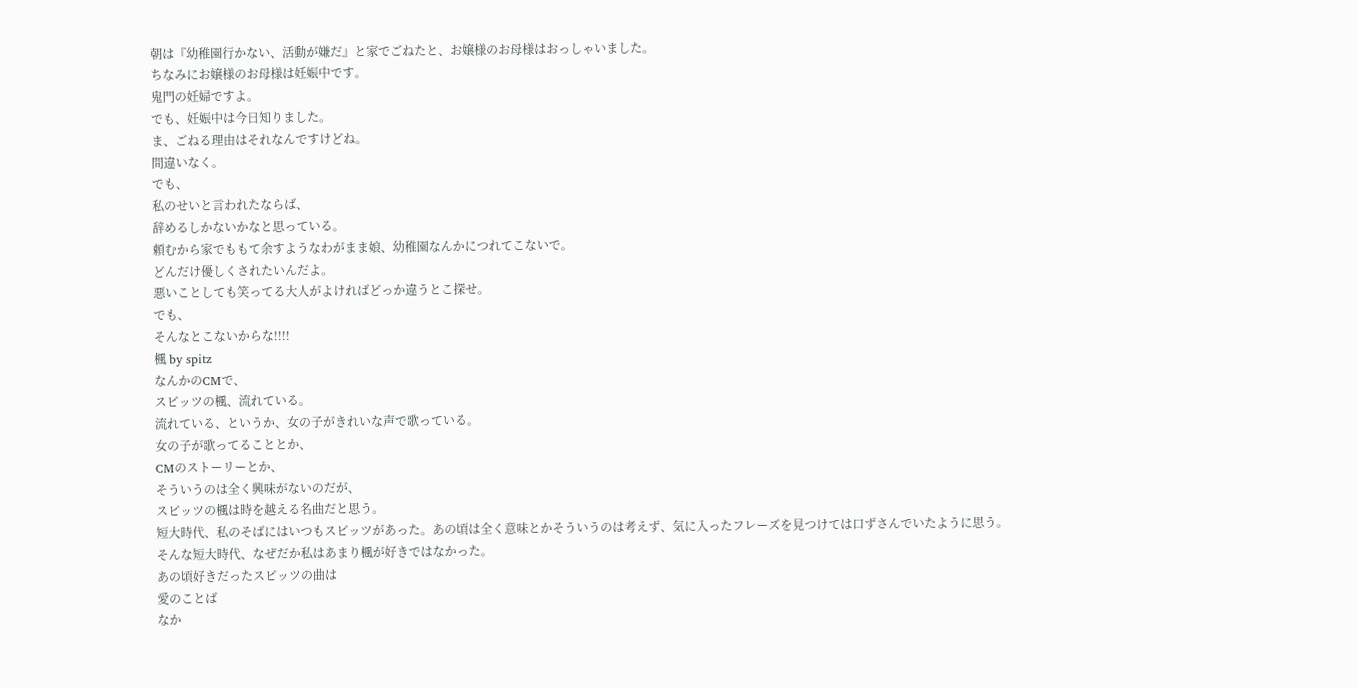朝は『幼稚園行かない、活動が嫌だ』と家でごねたと、お嬢様のお母様はおっしゃいました。
ちなみにお嬢様のお母様は妊娠中です。
鬼門の妊婦ですよ。
でも、妊娠中は今日知りました。
ま、ごねる理由はそれなんですけどね。
間違いなく。
でも、
私のせいと言われたならば、
辞めるしかないかなと思っている。
頼むから家でももて余すようなわがまま娘、幼稚園なんかにつれてこないで。
どんだけ優しくされたいんだよ。
悪いことしても笑ってる大人がよければどっか違うとこ探せ。
でも、
そんなとこないからな!!!!
楓 by spitz
なんかのCMで、
スピッツの楓、流れている。
流れている、というか、女の子がきれいな声で歌っている。
女の子が歌ってることとか、
CMのストーリーとか、
そういうのは全く興味がないのだが、
スピッツの楓は時を越える名曲だと思う。
短大時代、私のそばにはいつもスピッツがあった。あの頃は全く意味とかそういうのは考えず、気に入ったフレーズを見つけては口ずさんでいたように思う。
そんな短大時代、なぜだか私はあまり楓が好きではなかった。
あの頃好きだったスピッツの曲は
愛のことば
なか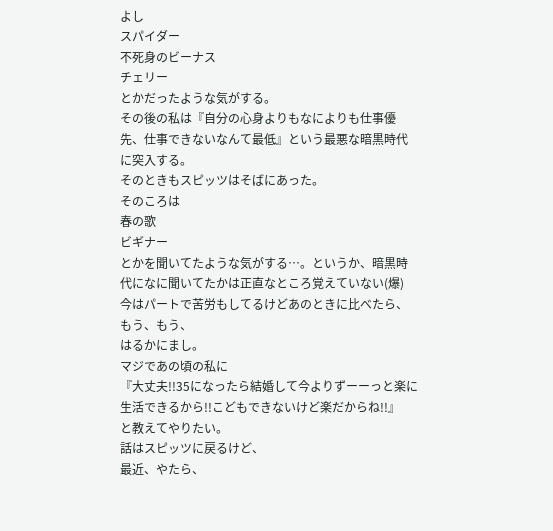よし
スパイダー
不死身のビーナス
チェリー
とかだったような気がする。
その後の私は『自分の心身よりもなによりも仕事優先、仕事できないなんて最低』という最悪な暗黒時代に突入する。
そのときもスピッツはそばにあった。
そのころは
春の歌
ビギナー
とかを聞いてたような気がする…。というか、暗黒時代になに聞いてたかは正直なところ覚えていない(爆)
今はパートで苦労もしてるけどあのときに比べたら、もう、もう、
はるかにまし。
マジであの頃の私に
『大丈夫!!35になったら結婚して今よりずーーっと楽に生活できるから!!こどもできないけど楽だからね!!』
と教えてやりたい。
話はスピッツに戻るけど、
最近、やたら、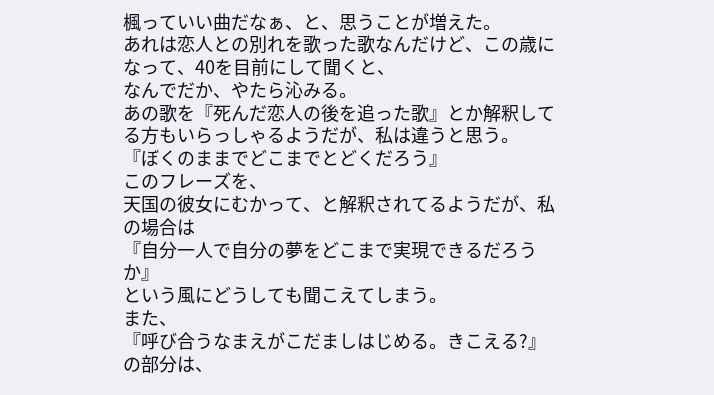楓っていい曲だなぁ、と、思うことが増えた。
あれは恋人との別れを歌った歌なんだけど、この歳になって、40を目前にして聞くと、
なんでだか、やたら沁みる。
あの歌を『死んだ恋人の後を追った歌』とか解釈してる方もいらっしゃるようだが、私は違うと思う。
『ぼくのままでどこまでとどくだろう』
このフレーズを、
天国の彼女にむかって、と解釈されてるようだが、私の場合は
『自分一人で自分の夢をどこまで実現できるだろうか』
という風にどうしても聞こえてしまう。
また、
『呼び合うなまえがこだましはじめる。きこえる?』
の部分は、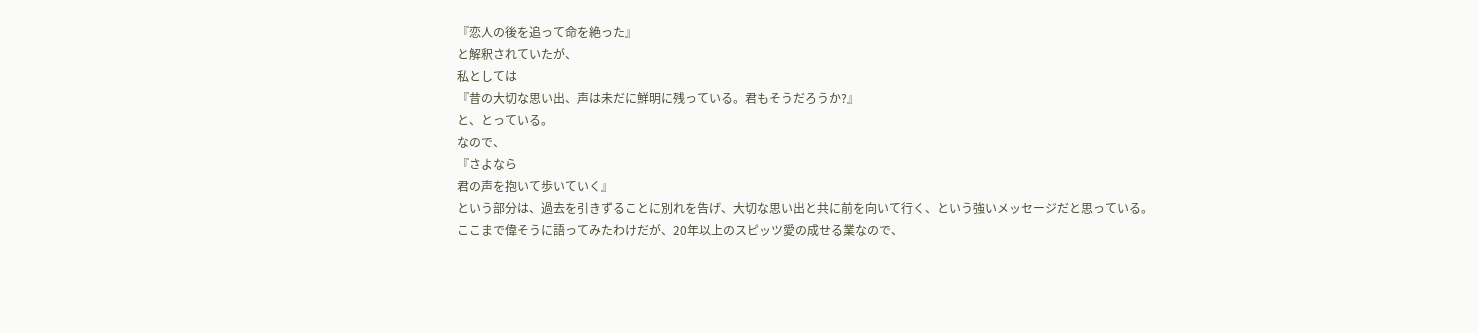『恋人の後を追って命を絶った』
と解釈されていたが、
私としては
『昔の大切な思い出、声は未だに鮮明に残っている。君もそうだろうか?』
と、とっている。
なので、
『さよなら
君の声を抱いて歩いていく』
という部分は、過去を引きずることに別れを告げ、大切な思い出と共に前を向いて行く、という強いメッセージだと思っている。
ここまで偉そうに語ってみたわけだが、20年以上のスピッツ愛の成せる業なので、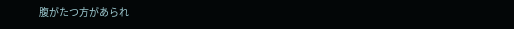腹がたつ方があられ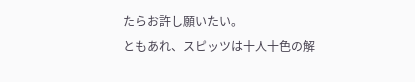たらお許し願いたい。
ともあれ、スピッツは十人十色の解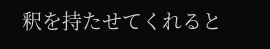釈を持たせてくれると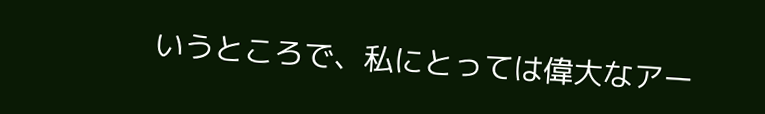いうところで、私にとっては偉大なアー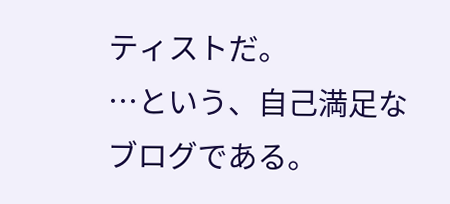ティストだ。
…という、自己満足なブログである。